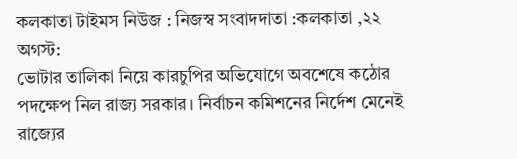কলকাতা টাইমস নিউজ : নিজস্ব সংবাদদাতা :কলকাতা ,২২ অগস্ট:
ভোটার তালিকা নিয়ে কারচুপির অভিযোগে অবশেষে কঠোর পদক্ষেপ নিল রাজ্য সরকার। নির্বাচন কমিশনের নির্দেশ মেনেই রাজ্যের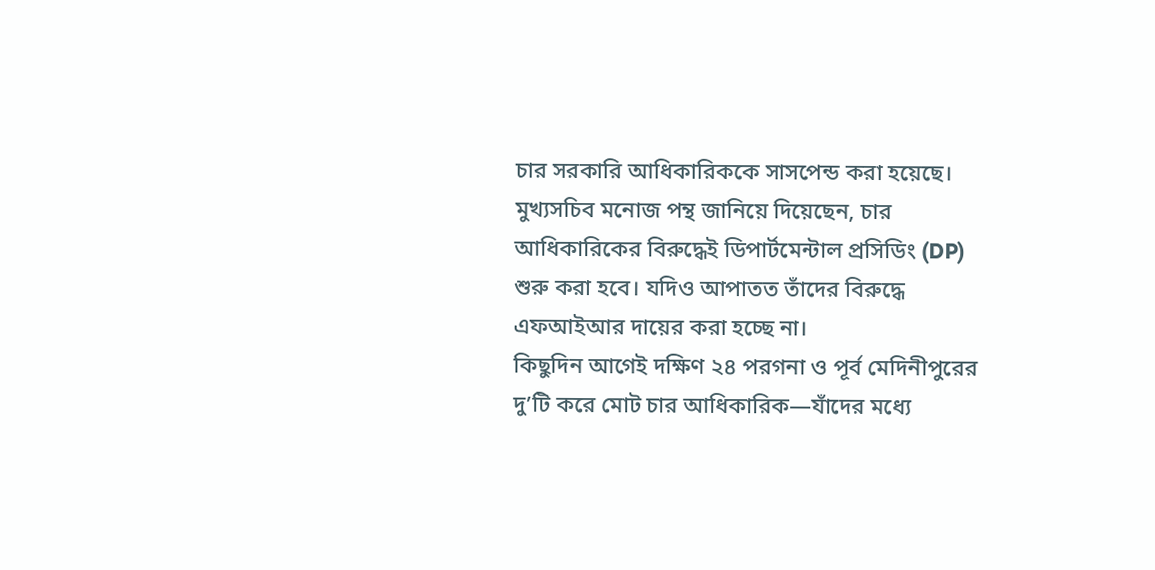চার সরকারি আধিকারিককে সাসপেন্ড করা হয়েছে। মুখ্যসচিব মনোজ পন্থ জানিয়ে দিয়েছেন, চার আধিকারিকের বিরুদ্ধেই ডিপার্টমেন্টাল প্রসিডিং (DP) শুরু করা হবে। যদিও আপাতত তাঁদের বিরুদ্ধে এফআইআর দায়ের করা হচ্ছে না।
কিছুদিন আগেই দক্ষিণ ২৪ পরগনা ও পূর্ব মেদিনীপুরের দু’টি করে মোট চার আধিকারিক—যাঁদের মধ্যে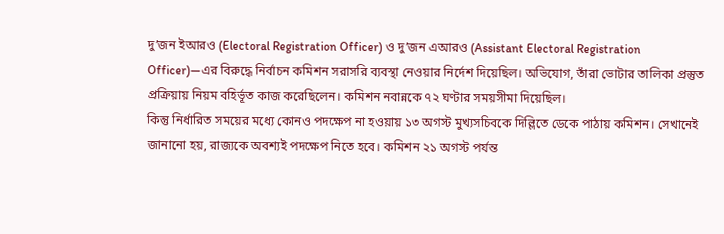দু’জন ইআরও (Electoral Registration Officer) ও দু’জন এআরও (Assistant Electoral Registration Officer)—এর বিরুদ্ধে নির্বাচন কমিশন সরাসরি ব্যবস্থা নেওয়ার নির্দেশ দিয়েছিল। অভিযোগ, তাঁরা ভোটার তালিকা প্রস্তুত প্রক্রিয়ায় নিয়ম বহির্ভূত কাজ করেছিলেন। কমিশন নবান্নকে ৭২ ঘণ্টার সময়সীমা দিয়েছিল।
কিন্তু নির্ধারিত সময়ের মধ্যে কোনও পদক্ষেপ না হওয়ায় ১৩ অগস্ট মুখ্যসচিবকে দিল্লিতে ডেকে পাঠায় কমিশন। সেখানেই জানানো হয়, রাজ্যকে অবশ্যই পদক্ষেপ নিতে হবে। কমিশন ২১ অগস্ট পর্যন্ত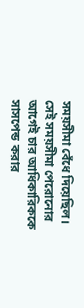সময়সীমা বেঁধে দিয়েছিল। সেই সময়সীমা পেরোনোর আগেই চার আধিকারিককে সাসপেন্ড করার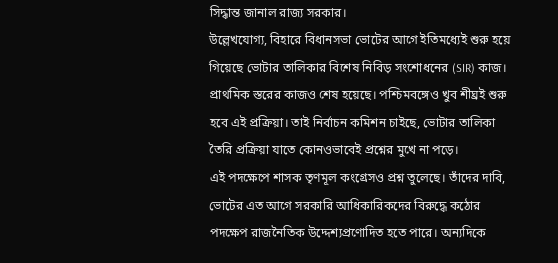সিদ্ধান্ত জানাল রাজ্য সরকার।
উল্লেখযোগ্য, বিহারে বিধানসভা ভোটের আগে ইতিমধ্যেই শুরু হয়ে গিয়েছে ভোটার তালিকার বিশেষ নিবিড় সংশোধনের (SIR) কাজ। প্রাথমিক স্তরের কাজও শেষ হয়েছে। পশ্চিমবঙ্গেও খুব শীঘ্রই শুরু হবে এই প্রক্রিয়া। তাই নির্বাচন কমিশন চাইছে, ভোটার তালিকা তৈরি প্রক্রিয়া যাতে কোনওভাবেই প্রশ্নের মুখে না পড়ে।
এই পদক্ষেপে শাসক তৃণমূল কংগ্রেসও প্রশ্ন তুলেছে। তাঁদের দাবি, ভোটের এত আগে সরকারি আধিকারিকদের বিরুদ্ধে কঠোর পদক্ষেপ রাজনৈতিক উদ্দেশ্যপ্রণোদিত হতে পারে। অন্যদিকে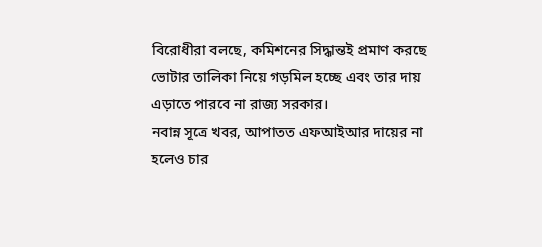বিরোধীরা বলছে, কমিশনের সিদ্ধান্তই প্রমাণ করছে ভোটার তালিকা নিয়ে গড়মিল হচ্ছে এবং তার দায় এড়াতে পারবে না রাজ্য সরকার।
নবান্ন সূত্রে খবর, আপাতত এফআইআর দায়ের না হলেও চার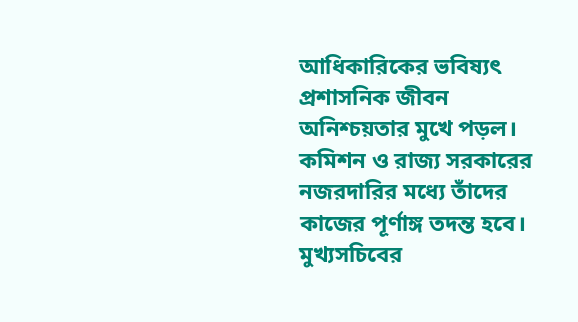আধিকারিকের ভবিষ্যৎ প্রশাসনিক জীবন অনিশ্চয়তার মুখে পড়ল। কমিশন ও রাজ্য সরকারের নজরদারির মধ্যে তাঁদের কাজের পূর্ণাঙ্গ তদন্ত হবে। মুখ্যসচিবের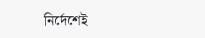নির্দেশেই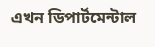এখন ডিপার্টমেন্টাল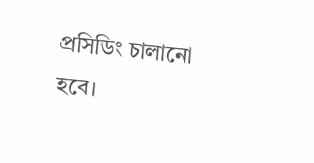প্রসিডিং চালানো হবে।